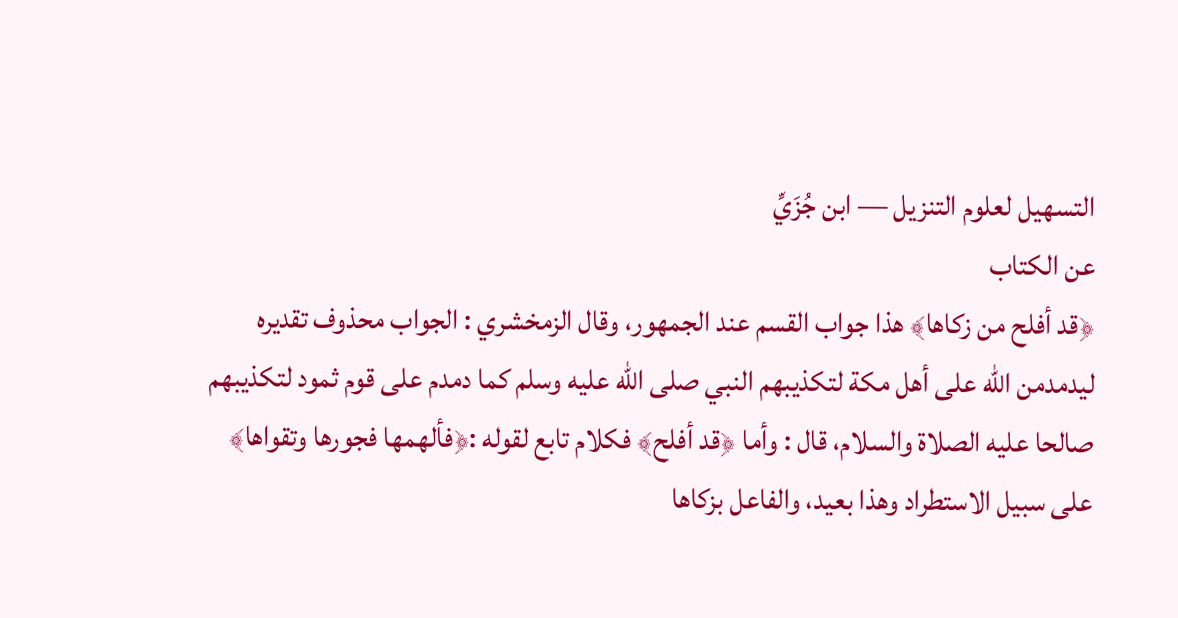التسهيل لعلوم التنزيل — ابن جُزَيِّ
عن الكتاب
﴿قد أفلح من زكاها﴾ هذا جواب القسم عند الجمهور، وقال الزمخشري : الجواب محذوف تقديره ليدمدمن الله على أهل مكة لتكذيبهم النبي صلى الله عليه وسلم كما دمدم على قوم ثمود لتكذيبهم صالحا عليه الصلاة والسلام، قال : وأما ﴿قد أفلح﴾ فكلام تابع لقوله :﴿فألهمها فجورها وتقواها﴾ على سبيل الاستطراد وهذا بعيد، والفاعل بزكاها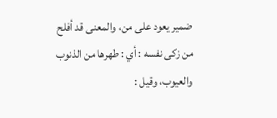ضمير يعود على من، والمعنى قد أفلح من زكى نفسه : أي : طهرها من الذنوب والعيوب، وقيل :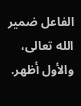الفاعل ضمير الله تعالى، والأول أظهر.